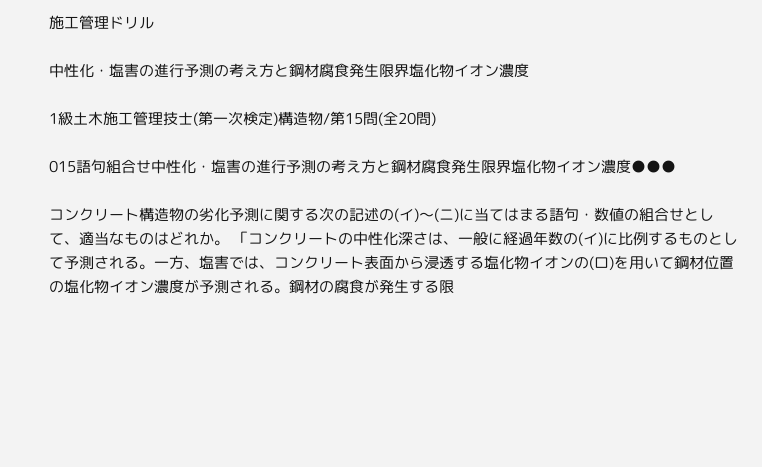施工管理ドリル

中性化・塩害の進行予測の考え方と鋼材腐食発生限界塩化物イオン濃度

1級土木施工管理技士(第一次検定)構造物/第15問(全20問)

015語句組合せ中性化・塩害の進行予測の考え方と鋼材腐食発生限界塩化物イオン濃度●●●

コンクリート構造物の劣化予測に関する次の記述の(イ)〜(ニ)に当てはまる語句・数値の組合せとして、適当なものはどれか。 「コンクリートの中性化深さは、一般に経過年数の(イ)に比例するものとして予測される。一方、塩害では、コンクリート表面から浸透する塩化物イオンの(ロ)を用いて鋼材位置の塩化物イオン濃度が予測される。鋼材の腐食が発生する限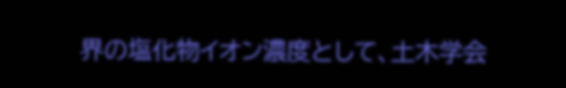界の塩化物イオン濃度として、土木学会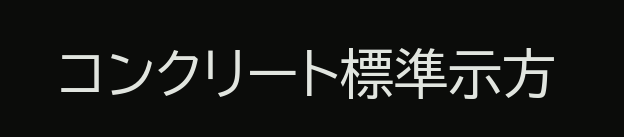コンクリート標準示方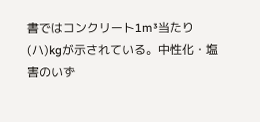書ではコンクリート1m³当たり(ハ)kgが示されている。中性化・塩害のいず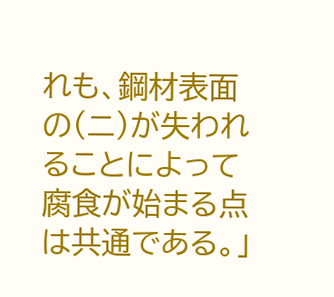れも、鋼材表面の(ニ)が失われることによって腐食が始まる点は共通である。」